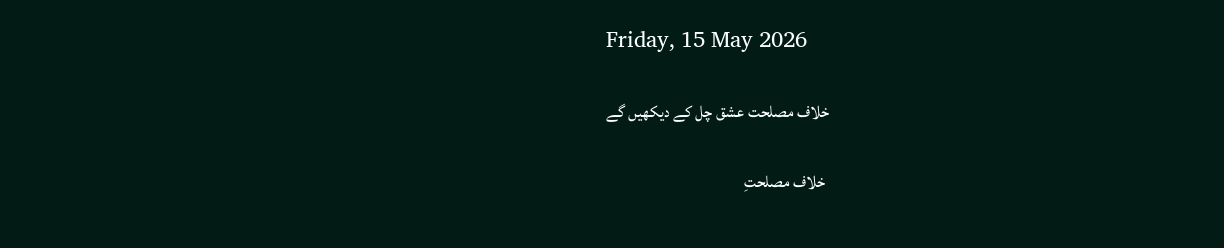Friday, 15 May 2026

خلاف مصلحت عشق چل کے دیکھیں گے

 خلاف مصلحتِ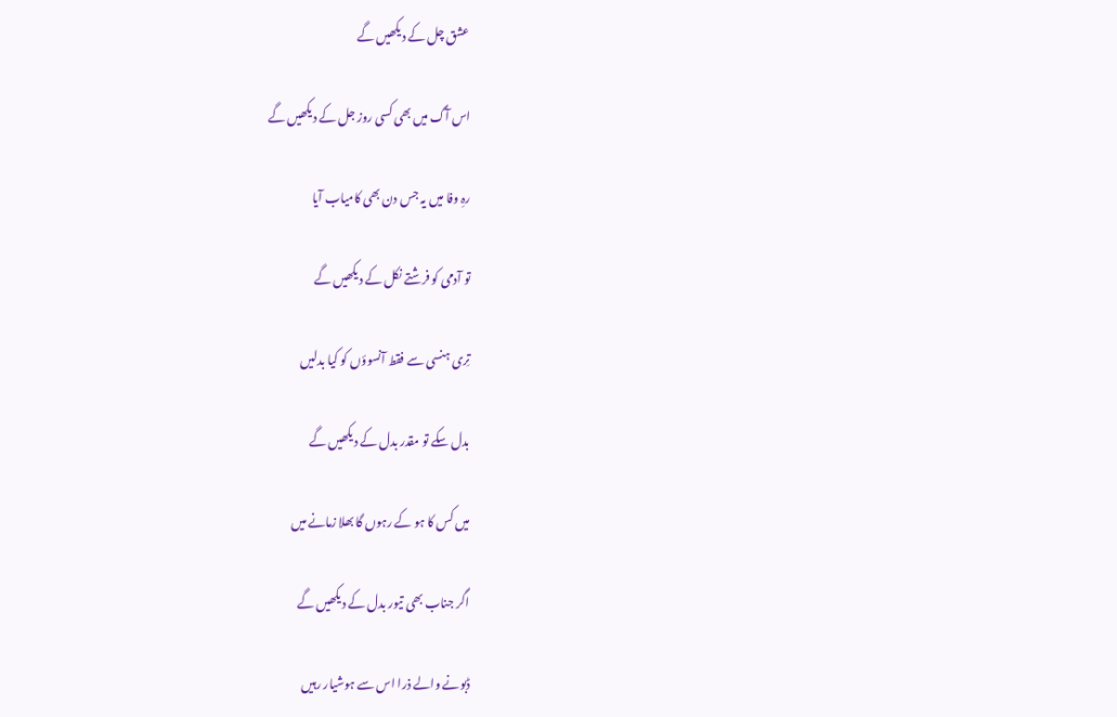عشق چل کے دیکھیں گے

اس آگ میں بھی کسی روز جل کے دیکھیں گے

رہِ وفا میں یہ جس دن بھی کامیاب آیا

تو آدمی کو فرشتے نکل کے دیکھیں گے

تِری ہنسی سے فقط آنسوؤں کو کیا بدلیں

بدل سکے تو مقدر بدل کے دیکھیں گے

میں کس کا ہو کے رہوں گا بھلا زمانے میں

اگر جناب بھی تیور بدل کے دیکھیں گے

ڈبونے والے ذرا اس سے ہوشیار رہیں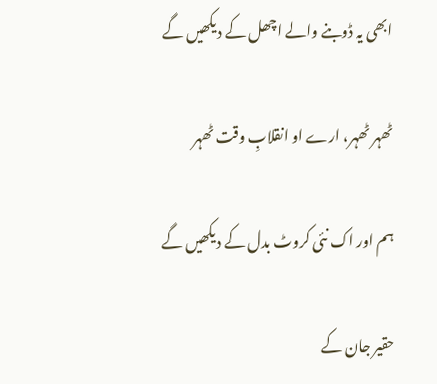ابھی یہ ڈوبنے والے اچھل کے دیکھیں گے

ٹھہر ٹھہر، ارے او انقلابِ وقت ٹھہر

ہم اور اک نئی کروٹ بدل کے دیکھیں گے

حقیر جان کے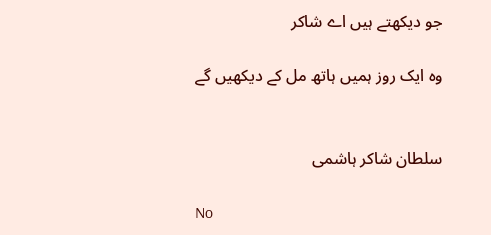جو دیکھتے ہیں اے شاکر

وہ ایک روز ہمیں ہاتھ مل کے دیکھیں گے


سلطان شاکر ہاشمی

No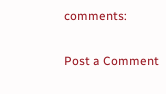comments:

Post a Comment